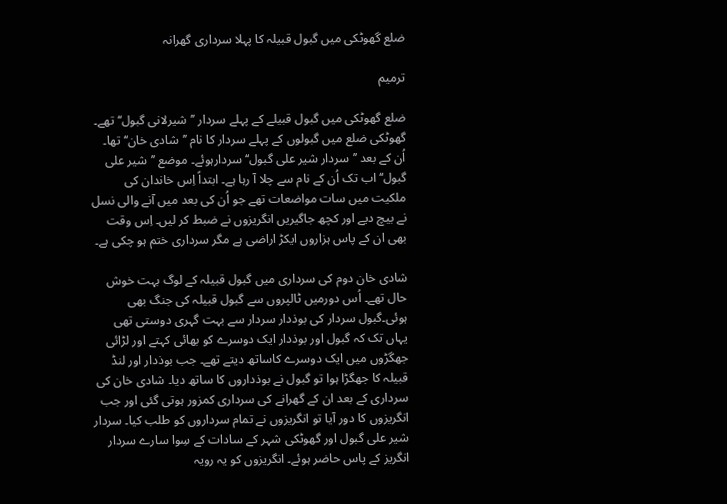ضلع گھوٹکی میں گبول قبیلہ کا پہلا سرداری گھرانہ

ترمیم

ضلع گھوٹکی میں گبول قبیلے کے پہلے سردار ’’شیرلانی گبول‘‘ تھے۔ گھوٹکی ضلع میں گبولوں کے پہلے سردار کا نام ’’شادی خان‘‘ تھا۔ اُن کے بعد ’’سردار شیر علی گبول‘‘ سردارہوئے۔ موضع ’’شیر علی گبول‘‘ اب تک اُن کے نام سے چلا آ رہا ہے۔ ابتداً اِس خاندان کی ملکیت میں سات مواضعات تھے جو اُن کی بعد میں آنے والی نسل نے بیچ دیے اور کچھ جاگیریں انگریزوں نے ضبط کر لیں۔ اِس وقت بھی ان کے پاس ہزاروں ایکڑ اراضی ہے مگر سرداری ختم ہو چکی ہے۔

شادی خان دوم کی سرداری میں گبول قبیلہ کے لوگ بہت خوش حال تھے۔ اُس دورمیں ٹالپروں سے گبول قبیلہ کی جنگ بھی ہوئی۔گبول سردار کی بوذدار سردار سے بہت گہری دوستی تھی یہاں تک کہ گبول اور بوذدار ایک دوسرے کو بھائی کہتے اور لڑائی جھگڑوں میں ایک دوسرے کاساتھ دیتے تھے۔ جب بوذدار اور لنڈ قبیلہ کا جھگڑا ہوا تو گبول نے بوذداروں کا ساتھ دیا۔ شادی خان کی سرداری کے بعد ان کے گھرانے کی سرداری کمزور ہوتی گئی اور جب انگریزوں کا دور آیا تو انگریزوں نے تمام سرداروں کو طلب کیا۔ سردار شیر علی گبول اور گھوٹکی شہر کے سادات کے سِوا سارے سردار انگریز کے پاس حاضر ہوئے۔ انگریزوں کو یہ رویہ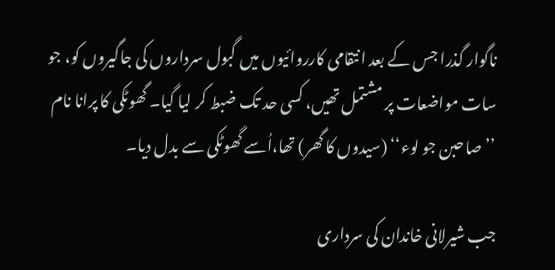ناگوار گذرا جس کے بعد انتقامی کارروائیوں میں گبول سرداروں کی جاگیروں کو، جو سات مواضعات پر مشتمل تھیں، کسی حد تک ضبط کر لیا گیا۔ گھوٹکی کا پرانا نام ’’صاحبن جو لوء‘‘ (سیدوں کا گھر) تھا،اُسے گھوٹکی سے بدل دیا۔

جب شیرلانی خاندان کی سرداری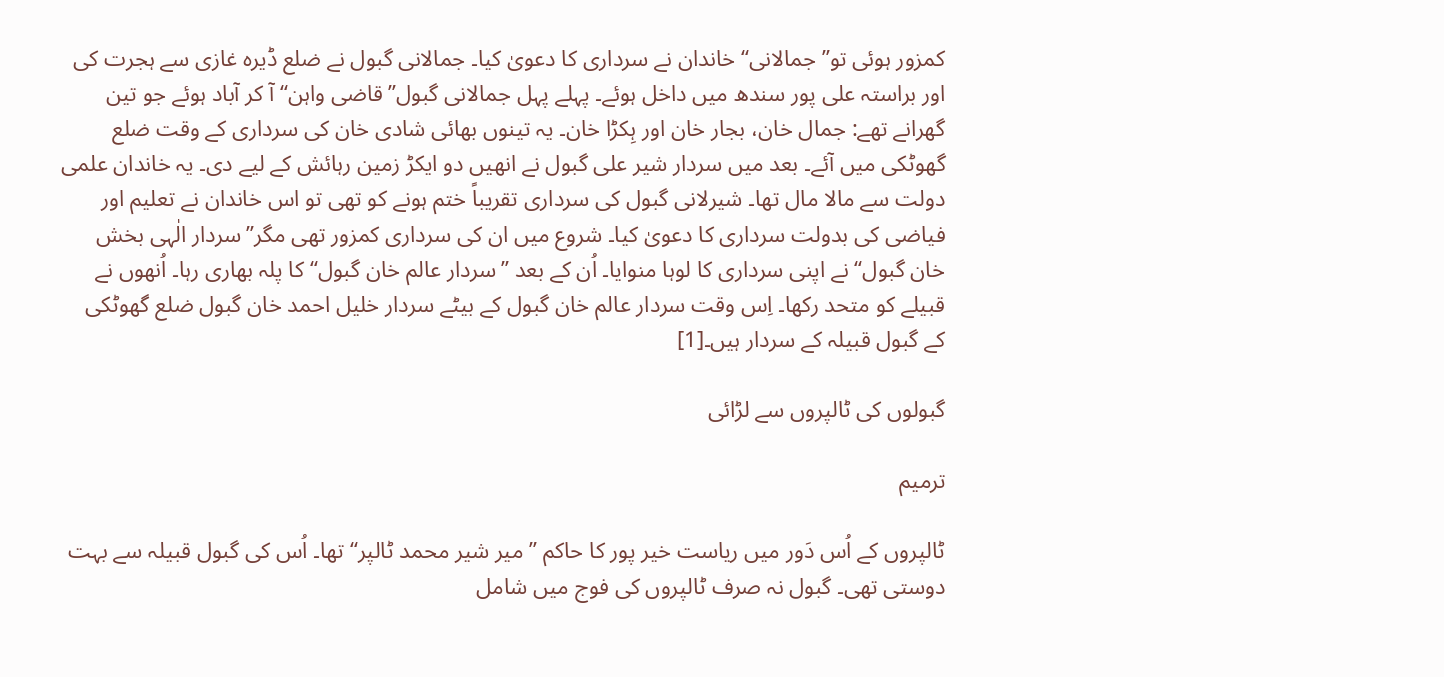کمزور ہوئی تو’’ جمالانی‘‘ خاندان نے سرداری کا دعویٰ کیا۔ جمالانی گبول نے ضلع ڈیرہ غازی سے ہجرت کی اور براستہ علی پور سندھ میں داخل ہوئے۔ پہلے پہل جمالانی گبول’’قاضی واہن‘‘ آ کر آباد ہوئے جو تین گھرانے تھے: جمال خان، بجار خان اور ہِکڑا خان۔ یہ تینوں بھائی شادی خان کی سرداری کے وقت ضلع گھوٹکی میں آئے۔ بعد میں سردار شیر علی گبول نے انھیں دو ایکڑ زمین رہائش کے لیے دی۔ یہ خاندان علمی دولت سے مالا مال تھا۔ شیرلانی گبول کی سرداری تقریباً ختم ہونے کو تھی تو اس خاندان نے تعلیم اور فیاضی کی بدولت سرداری کا دعویٰ کیا۔ شروع میں ان کی سرداری کمزور تھی مگر’’سردار الٰہی بخش خان گبول‘‘ نے اپنی سرداری کا لوہا منوایا۔ اُن کے بعد ’’سردار عالم خان گبول‘‘ کا پلہ بھاری رہا۔ اُنھوں نے قبیلے کو متحد رکھا۔ اِس وقت سردار عالم خان گبول کے بیٹے سردار خلیل احمد خان گبول ضلع گھوٹکی کے گبول قبیلہ کے سردار ہیں۔[1]

گبولوں کی ٹالپروں سے لڑائی

ترمیم

ٹالپروں کے اُس دَور میں ریاست خیر پور کا حاکم ’’ میر شیر محمد ٹالپر‘‘ تھا۔ اُس کی گبول قبیلہ سے بہت دوستی تھی۔ گبول نہ صرف ٹالپروں کی فوج میں شامل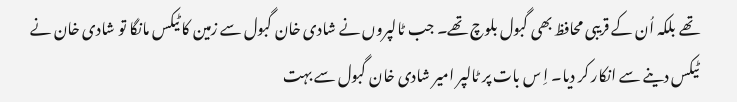تھے بلکہ اُن کے قریبی محافظ بھی گبول بلوچ تھے۔ جب ٹالپروں نے شادی خان گبول سے زمین کا ٹیکس مانگا تو شادی خان نے ٹیکس دینے سے انکار کر دیا۔ اِ س بات پر ٹالپر امیر شادی خان گبول سے بہت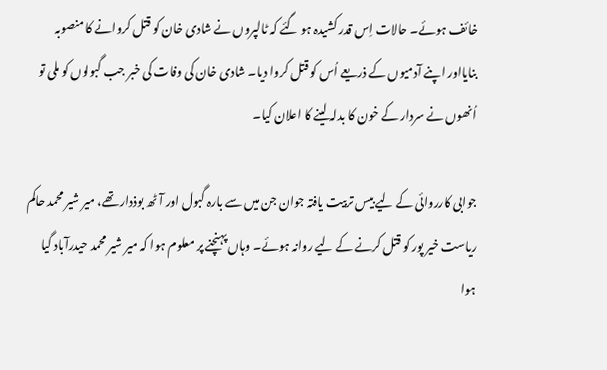خائف ہوئے۔ حالات اِس قدر کشیدہ ہو گئے کہ ٹالپروں نے شادی خان کو قتل کروانے کا منصوبہ بنایااور اپنے آدمیوں کے ذریعے اُس کو قتل کروا دیا۔ شادی خان کی وفات کی خبر جب گبولوں کو ملی تو اُنھوں نے سردار کے خون کا بدلہ لینے کا اعلان کیا۔

جوابی کارروائی کے لیے بیس تربیت یافتہ جوان جن میں سے بارہ گبول اور آٹھ بوذدار تھے، میر شیر محمد حاکم ریاست خیر پور کو قتل کرنے کے لیے روانہ ہوئے۔ وہاں پہنچنے پر معلوم ہوا کہ میر شیر محمد حیدرآباد گیا ہوا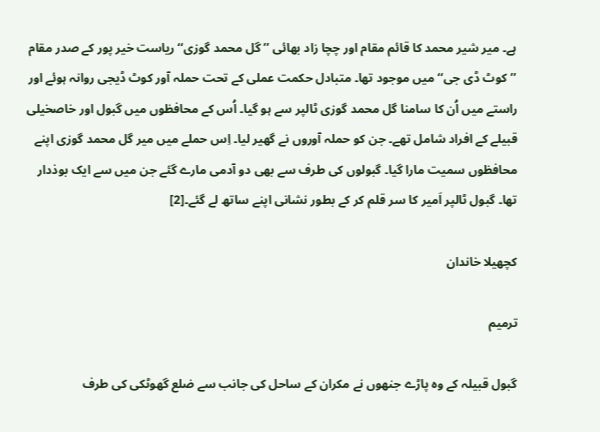ہے۔ میر شیر محمد کا قائم مقام اور چچا زاد بھائی ’’ گل محمد گوزی‘‘ ریاست خیر پور کے صدر مقام ’’کوٹ ڈی جی‘‘ میں موجود تھا۔ متبادل حکمت عملی کے تحت حملہ آور کوٹ ڈیجی روانہ ہوئے اور راستے میں اُن کا سامنا گل محمد گوزی ٹالپر سے ہو گیا۔ اُس کے محافظوں میں گبول اور خاصخیلی قبیلے کے افراد شامل تھے۔ جن کو حملہ آوروں نے گھیر لیا۔ اِس حملے میں میر گل محمد گوزی اپنے محافظوں سمیت مارا گیا۔ گبولوں کی طرف سے بھی دو آدمی مارے گئے جن میں سے ایک بوذدار تھا۔ گبول ٹالپر اَمیر کا سر قلم کر کے بطور نشانی اپنے ساتھ لے گئے۔[2]

کچھیلا خاندان

ترمیم

گبول قبیلہ کے وہ پاڑے جنھوں نے مکران کے ساحل کی جانب سے ضلع گھوٹکی کی طرف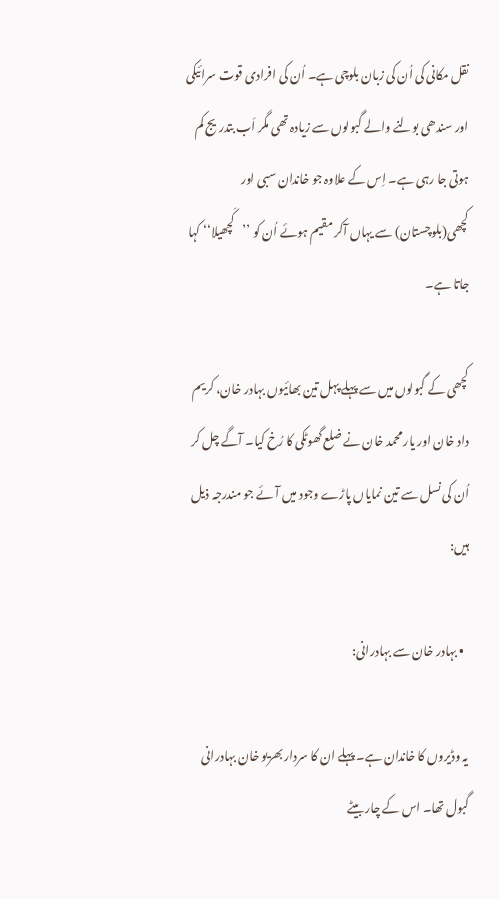نقل مکانی کی اُن کی زبان بلوچی ہے۔ اُن کی افرادی قوت سرائیکی اور سندھی بولنے والے گبولوں سے زیادہ تھی مگر اَب بتدریج کم ہوتی جا رہی ہے۔ اِس کے علاوہ جو خاندان سبی اور کچھی(بلوچستان) سے یہاں آکر مقیم ہوئے اُن کو ’’کَچھیلا‘‘ کہا جاتا ہے۔

کچھی کے گبولوں میں سے پہلے پہل تین بھائیوں بہادر خان، کریم داد خان اور یار محمد خان نے ضلع گھوٹکی کا رُخ کیا۔ آگے چل کر اُن کی نسل سے تین نمایاں پاڑے وجود میں آئے جو مندرجہ ذیل ہیں:

  • بہادر خان سے بہادرانی:

یہ وڈیروں کا خاندان ہے۔ پہلے ان کا سردار بھریو خان بہادرانی گبول تھا۔ اس کے چار بیٹے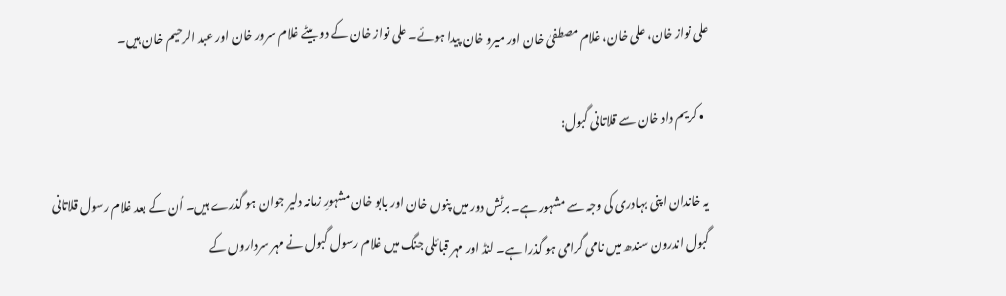علی نواز خان، علی خان، غلام مصطفیٰ خان اور میرو خان پیدا ہوئے۔ علی نواز خان کے دو بیٹے غلام سرور خان اور عبد الرحیم خان ہیں۔

  • کریم داد خان سے قلاتانی گبول:

یہ خاندان اپنی بہادری کی وجہ سے مشہور ہے۔ برٹش دور میں پنوں خان اور بابو خان مشہورِ زمانہ دلیر جوان ہو گذرے ہیں۔ اُن کے بعد غلام رسول قلاتانی گبول اندرون سندھ میں نامی گرامی ہو گذرا ہے۔ لنڈ اور مہر قبائلی جنگ میں غلام رسول گبول نے مہر سرداروں کے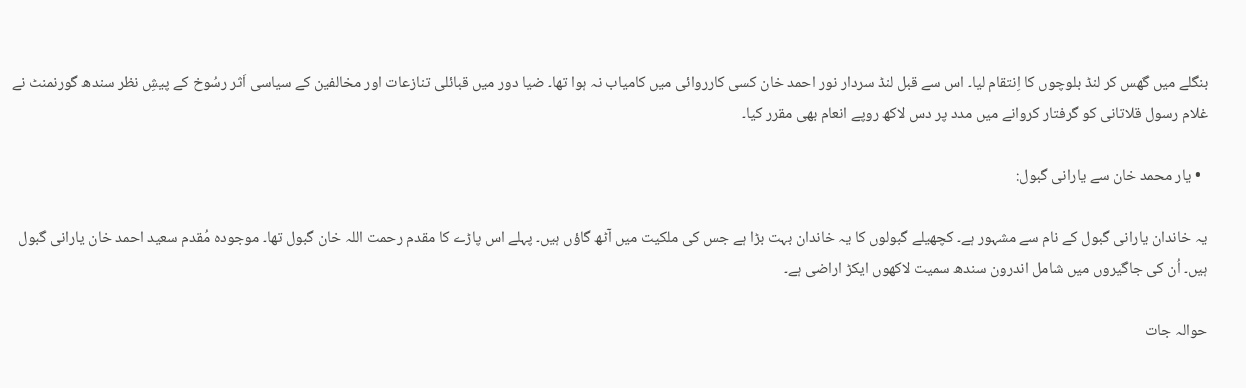بنگلے میں گھس کر لنڈ بلوچوں کا اِنتقام لیا۔ اس سے قبل لنڈ سردار نور احمد خان کسی کارروائی میں کامیاب نہ ہوا تھا۔ ضیا دور میں قبائلی تنازعات اور مخالفین کے سیاسی اَثر رسُوخ کے پیشِ نظر سندھ گورنمنٹ نے غلام رسول قلاتانی کو گرفتار کروانے میں مدد پر دس لاکھ روپے انعام بھی مقرر کیا۔

  • یار محمد خان سے یارانی گبول:

یہ خاندان یارانی گبول کے نام سے مشہور ہے۔ کچھیلے گبولوں کا یہ خاندان بہت بڑا ہے جس کی ملکیت میں آٹھ گاؤں ہیں۔ پہلے اس پاڑے کا مقدم رحمت اللہ خان گبول تھا۔ موجودہ مُقدم سعید احمد خان یارانی گبول ہیں۔ اُن کی جاگیروں میں شامل اندرون سندھ سمیت لاکھوں ایکڑ اراضی ہے۔

حوالہ جات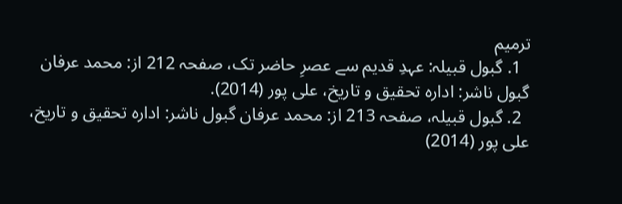ترمیم
  1. گبول قبیلہ: عہدِ قدیم سے عصرِ حاضر تک، صفحہ 212 از: محمد عرفان گبول ناشر: ادارہ تحقیق و تاریخ، علی پور (2014).
  2. گبول قبیلہ، صفحہ 213 از: محمد عرفان گبول ناشر: ادارہ تحقیق و تاریخ، علی پور (2014)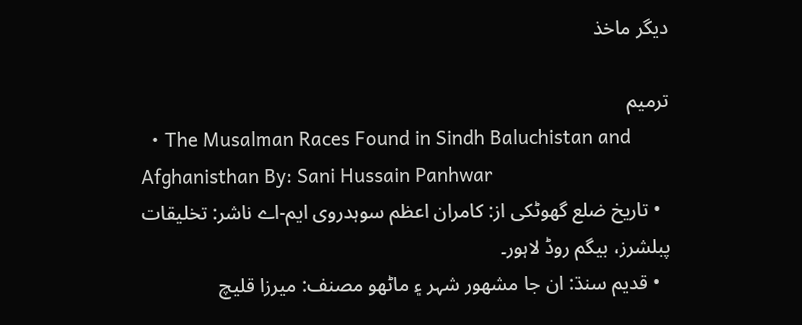دیگر ماخذ

ترمیم
  • The Musalman Races Found in Sindh Baluchistan and Afghanisthan By: Sani Hussain Panhwar
  • تاریخ ضلع گھوٹکی از: کامران اعظم سوہدروی ایم-اے ناشر: تخلیقات پبلشرز، بیگم روڈ لاہور۔
  • قديم سنڌ: ان جا مشهور شہر ۽ ماڻهو مصنف: ميرزا قليچ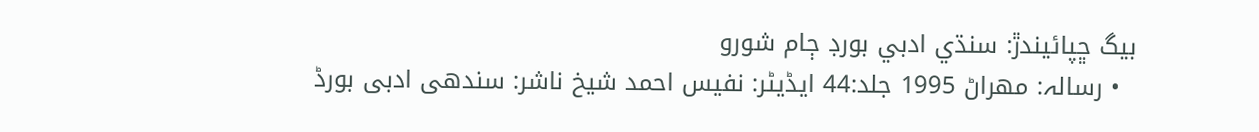بيگ ڇپائيندڙ: سنڌي ادبي بورڊ ڄام شورو
  • رسالہ: مهراڻ 1995 جلد:44 ایڈیٹر: نفیس احمد شیخ ناشر: سندھی ادبی بورڈ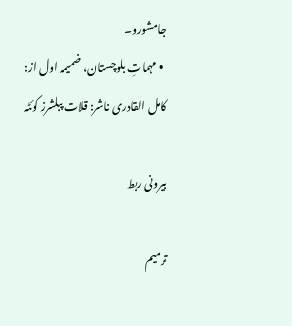جامشورو۔
  • مہماتِ بلوچستان، ضمیمہ اول از: کامل القادری ناشر: قلات پبلشرز کوئٹہ

بیرونی ربط

ترمیم